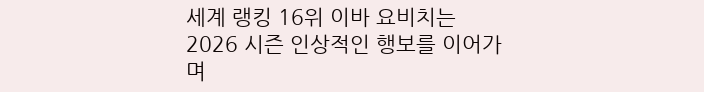세계 랭킹 16위 이바 요비치는 2026 시즌 인상적인 행보를 이어가며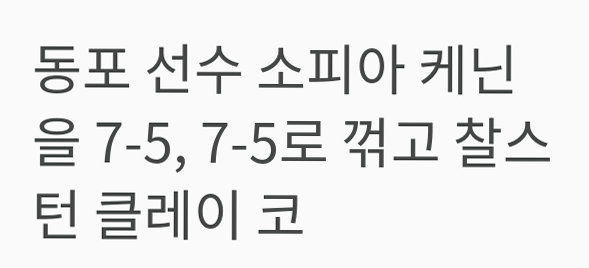동포 선수 소피아 케닌을 7-5, 7-5로 꺾고 찰스턴 클레이 코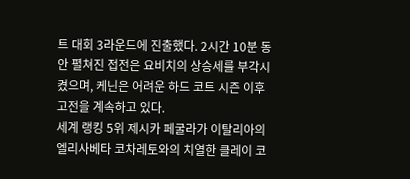트 대회 3라운드에 진출했다. 2시간 10분 동안 펼쳐진 접전은 요비치의 상승세를 부각시켰으며, 케닌은 어려운 하드 코트 시즌 이후 고전을 계속하고 있다.
세계 랭킹 5위 제시카 페굴라가 이탈리아의 엘리사베타 코차레토와의 치열한 클레이 코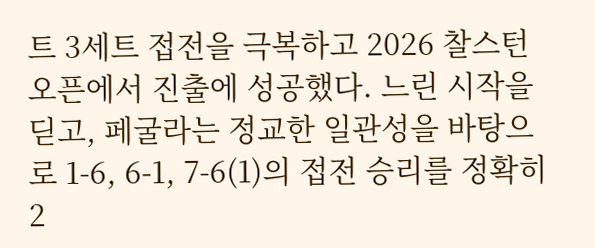트 3세트 접전을 극복하고 2026 찰스턴 오픈에서 진출에 성공했다. 느린 시작을 딛고, 페굴라는 정교한 일관성을 바탕으로 1-6, 6-1, 7-6(1)의 접전 승리를 정확히 2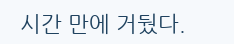시간 만에 거뒀다.